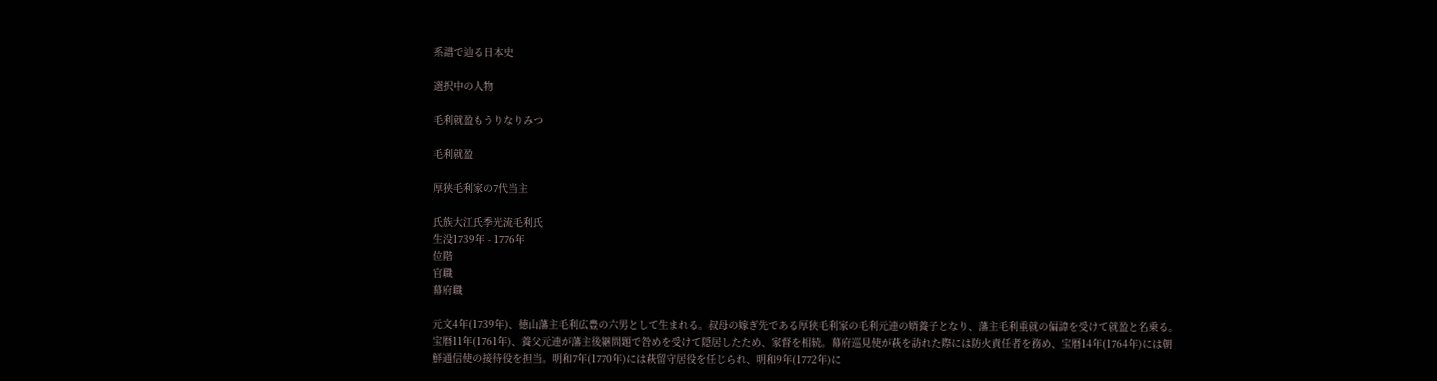系譜で辿る日本史

選択中の人物

毛利就盈もうりなりみつ

毛利就盈

厚狭毛利家の7代当主

氏族大江氏季光流毛利氏
生没1739年 - 1776年
位階
官職
幕府職

元文4年(1739年)、徳山藩主毛利広豊の六男として生まれる。叔母の嫁ぎ先である厚狭毛利家の毛利元連の婿養子となり、藩主毛利重就の偏諱を受けて就盈と名乗る。宝暦11年(1761年)、養父元連が藩主後継問題で咎めを受けて隠居したため、家督を相続。幕府巡見使が萩を訪れた際には防火責任者を務め、宝暦14年(1764年)には朝鮮通信使の接待役を担当。明和7年(1770年)には萩留守居役を任じられ、明和9年(1772年)に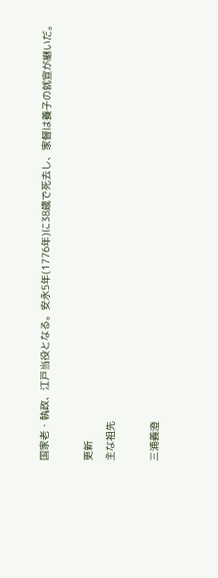国家老・執政、江戸当役となる。安永5年(1776年)に38歳で死去し、家督は養子の就宣が継いだ。

更新
主な祖先

三浦義澄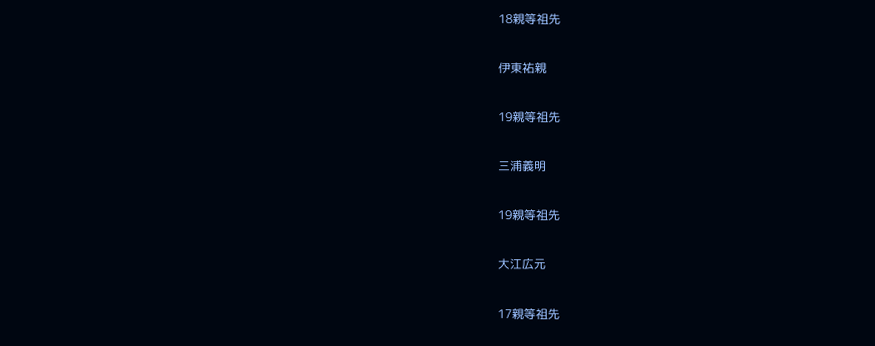18親等祖先

伊東祐親

19親等祖先

三浦義明

19親等祖先

大江広元

17親等祖先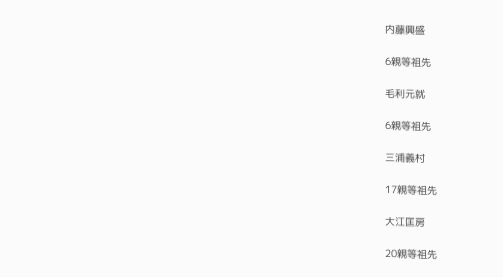内藤興盛

6親等祖先

毛利元就

6親等祖先

三浦義村

17親等祖先

大江匡房

20親等祖先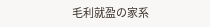毛利就盈の家系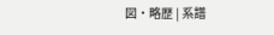図・略歴 | 系譜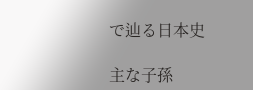で辿る日本史

主な子孫